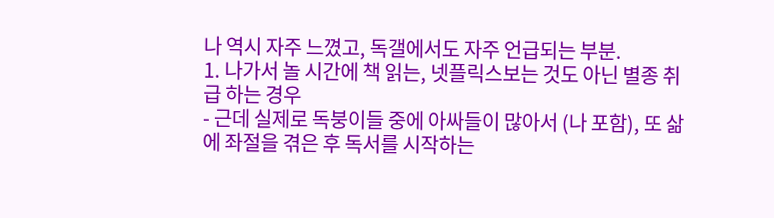나 역시 자주 느꼈고, 독갤에서도 자주 언급되는 부분.
1. 나가서 놀 시간에 책 읽는, 넷플릭스보는 것도 아닌 별종 취급 하는 경우
- 근데 실제로 독붕이들 중에 아싸들이 많아서 (나 포함), 또 삶에 좌절을 겪은 후 독서를 시작하는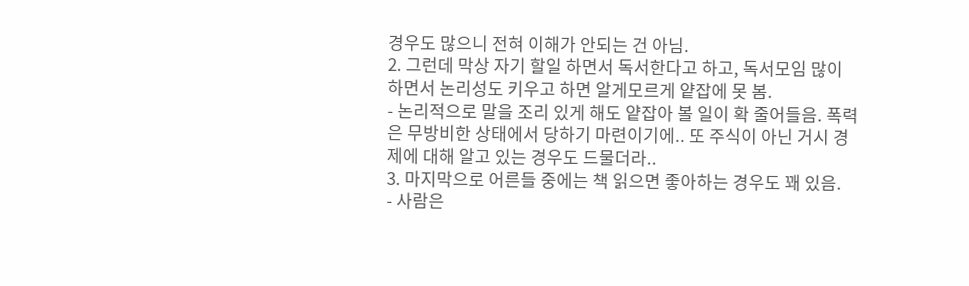경우도 많으니 전혀 이해가 안되는 건 아님.
2. 그런데 막상 자기 할일 하면서 독서한다고 하고, 독서모임 많이 하면서 논리성도 키우고 하면 알게모르게 얕잡에 못 봄.
- 논리적으로 말을 조리 있게 해도 얕잡아 볼 일이 확 줄어들음. 폭력은 무방비한 상태에서 당하기 마련이기에.. 또 주식이 아닌 거시 경제에 대해 알고 있는 경우도 드물더라..
3. 마지막으로 어른들 중에는 책 읽으면 좋아하는 경우도 꽤 있음.
- 사람은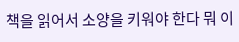책을 읽어서 소양을 키워야 한다 뭐 이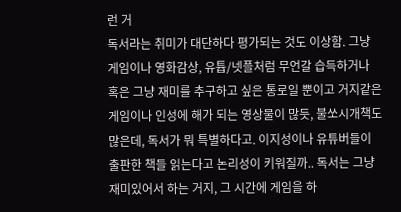런 거
독서라는 취미가 대단하다 평가되는 것도 이상함. 그냥 게임이나 영화감상, 유튭/넷플처럼 무언갈 습득하거나 혹은 그냥 재미를 추구하고 싶은 통로일 뿐이고 거지같은 게임이나 인성에 해가 되는 영상물이 많듯, 불쏘시개책도 많은데, 독서가 뭐 특별하다고. 이지성이나 유튜버들이 출판한 책들 읽는다고 논리성이 키워질까.. 독서는 그냥 재미있어서 하는 거지, 그 시간에 게임을 하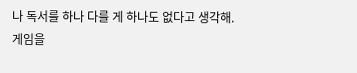나 독서를 하나 다를 게 하나도 없다고 생각해.
게임을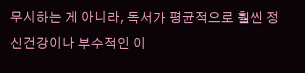무시하는 게 아니라, 독서가 평균적으로 훨씬 정신건강이나 부수적인 이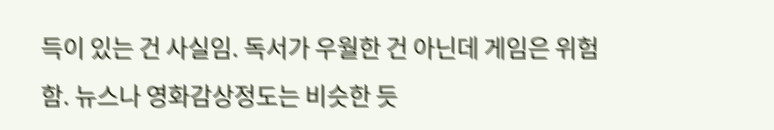득이 있는 건 사실임. 독서가 우월한 건 아닌데 게임은 위험함. 뉴스나 영화감상정도는 비슷한 듯